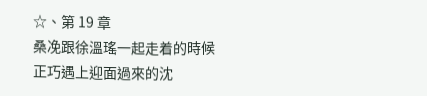☆、第 19 章
桑凂跟徐溫瑤一起走着的時候正巧遇上迎面過來的沈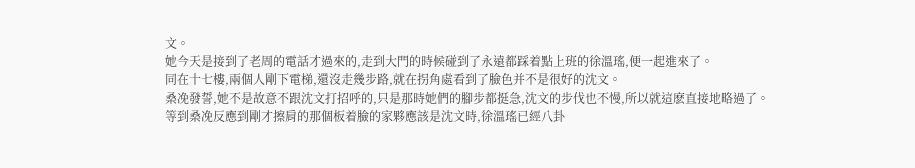文。
她今天是接到了老周的電話才過來的,走到大門的時候碰到了永遠都踩着點上班的徐溫瑤,便一起進來了。
同在十七樓,兩個人剛下電梯,還沒走幾步路,就在拐角處看到了臉色并不是很好的沈文。
桑凂發誓,她不是故意不跟沈文打招呼的,只是那時她們的腳步都挺急,沈文的步伐也不慢,所以就這麽直接地略過了。
等到桑凂反應到剛才擦肩的那個板着臉的家夥應該是沈文時,徐溫瑤已經八卦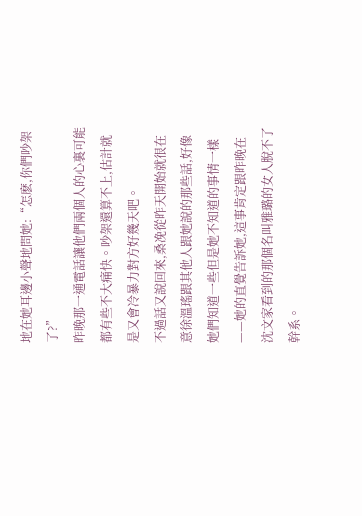地在她耳邊小聲地問她:“怎麽,你們吵架了?”
昨晚那一通電話讓他們兩個人的心裏可能都有些不大痛快。吵架還算不上,估計就是又會冷暴力對方好幾天吧。
不過話又說回來,桑凂從昨天開始就很在意徐溫瑤跟其他人跟她說的那些話,好像她們知道一些但是她不知道的事情一樣——她的直覺告訴她,這事肯定跟昨晚在沈文家看到的那個名叫雅璐的女人脫不了幹系。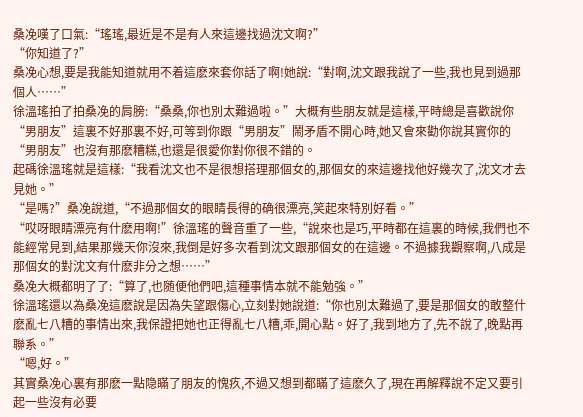桑凂嘆了口氣:“瑤瑤,最近是不是有人來這邊找過沈文啊?”
“你知道了?”
桑凂心想,要是我能知道就用不着這麽來套你話了啊!她說:“對啊,沈文跟我說了一些,我也見到過那個人……”
徐溫瑤拍了拍桑凂的肩膀:“桑桑,你也別太難過啦。”大概有些朋友就是這樣,平時總是喜歡說你“男朋友”這裏不好那裏不好,可等到你跟“男朋友”鬧矛盾不開心時,她又會來勸你說其實你的“男朋友”也沒有那麽糟糕,也還是很愛你對你很不錯的。
起碼徐溫瑤就是這樣:“我看沈文也不是很想搭理那個女的,那個女的來這邊找他好幾次了,沈文才去見她。”
“是嗎?”桑凂說道,“不過那個女的眼睛長得的确很漂亮,笑起來特別好看。”
“哎呀眼睛漂亮有什麽用啊!”徐溫瑤的聲音重了一些,“說來也是巧,平時都在這裏的時候,我們也不能經常見到,結果那幾天你沒來,我倒是好多次看到沈文跟那個女的在這邊。不過據我觀察啊,八成是那個女的對沈文有什麽非分之想……”
桑凂大概都明了了:“算了,也随便他們吧,這種事情本就不能勉強。”
徐溫瑤還以為桑凂這麽說是因為失望跟傷心,立刻對她說道:“你也別太難過了,要是那個女的敢整什麽亂七八糟的事情出來,我保證把她也正得亂七八糟,乖,開心點。好了,我到地方了,先不說了,晚點再聯系。”
“嗯,好。”
其實桑凂心裏有那麽一點隐瞞了朋友的愧疚,不過又想到都瞞了這麽久了,現在再解釋說不定又要引起一些沒有必要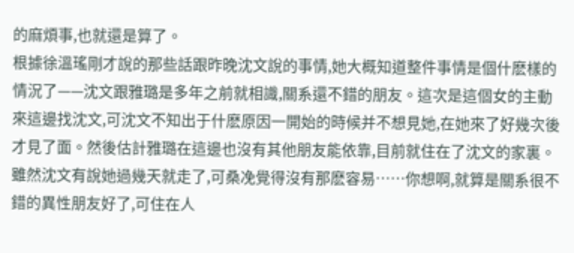的麻煩事,也就還是算了。
根據徐溫瑤剛才說的那些話跟昨晚沈文說的事情,她大概知道整件事情是個什麽樣的情況了——沈文跟雅璐是多年之前就相識,關系還不錯的朋友。這次是這個女的主動來這邊找沈文,可沈文不知出于什麽原因一開始的時候并不想見她,在她來了好幾次後才見了面。然後估計雅璐在這邊也沒有其他朋友能依靠,目前就住在了沈文的家裏。雖然沈文有說她過幾天就走了,可桑凂覺得沒有那麽容易……你想啊,就算是關系很不錯的異性朋友好了,可住在人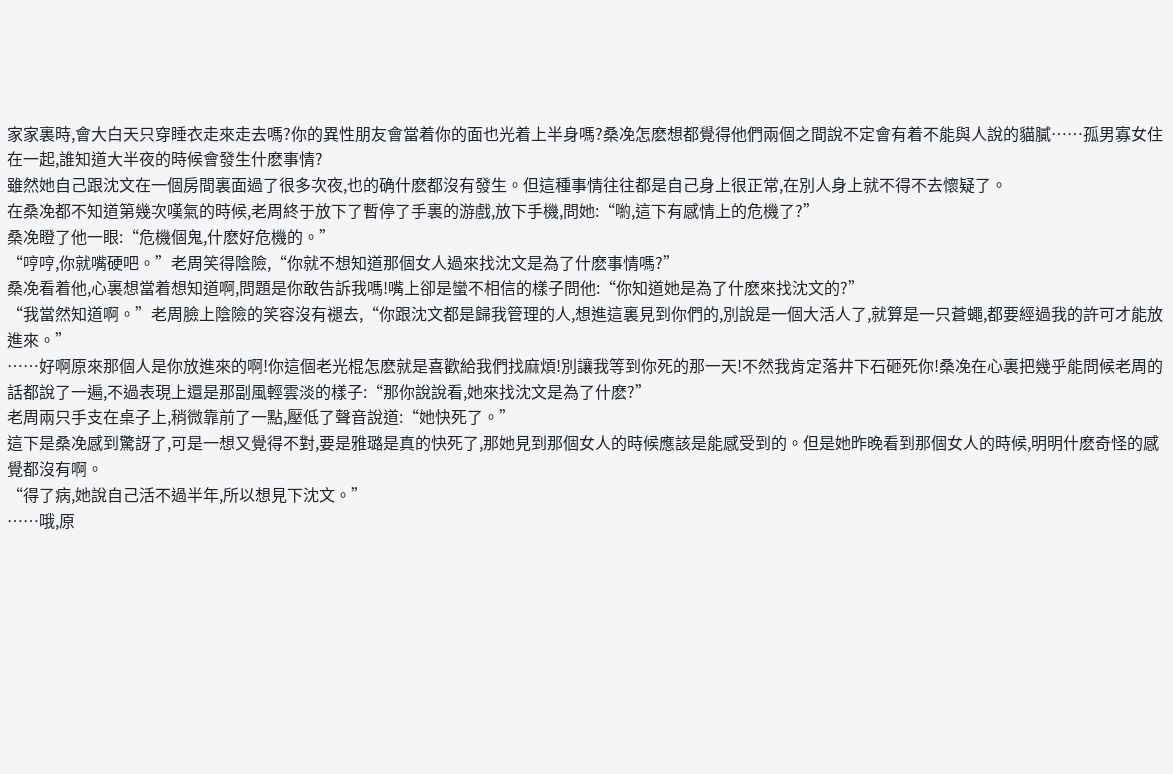家家裏時,會大白天只穿睡衣走來走去嗎?你的異性朋友會當着你的面也光着上半身嗎?桑凂怎麽想都覺得他們兩個之間說不定會有着不能與人說的貓膩……孤男寡女住在一起,誰知道大半夜的時候會發生什麽事情?
雖然她自己跟沈文在一個房間裏面過了很多次夜,也的确什麽都沒有發生。但這種事情往往都是自己身上很正常,在別人身上就不得不去懷疑了。
在桑凂都不知道第幾次嘆氣的時候,老周終于放下了暫停了手裏的游戲,放下手機,問她:“喲,這下有感情上的危機了?”
桑凂瞪了他一眼:“危機個鬼,什麽好危機的。”
“哼哼,你就嘴硬吧。”老周笑得陰險,“你就不想知道那個女人過來找沈文是為了什麽事情嗎?”
桑凂看着他,心裏想當着想知道啊,問題是你敢告訴我嗎!嘴上卻是蠻不相信的樣子問他:“你知道她是為了什麽來找沈文的?”
“我當然知道啊。”老周臉上陰險的笑容沒有褪去,“你跟沈文都是歸我管理的人,想進這裏見到你們的,別說是一個大活人了,就算是一只蒼蠅,都要經過我的許可才能放進來。”
……好啊原來那個人是你放進來的啊!你這個老光棍怎麽就是喜歡給我們找麻煩!別讓我等到你死的那一天!不然我肯定落井下石砸死你!桑凂在心裏把幾乎能問候老周的話都說了一遍,不過表現上還是那副風輕雲淡的樣子:“那你說說看,她來找沈文是為了什麽?”
老周兩只手支在桌子上,稍微靠前了一點,壓低了聲音說道:“她快死了。”
這下是桑凂感到驚訝了,可是一想又覺得不對,要是雅璐是真的快死了,那她見到那個女人的時候應該是能感受到的。但是她昨晚看到那個女人的時候,明明什麽奇怪的感覺都沒有啊。
“得了病,她說自己活不過半年,所以想見下沈文。”
……哦,原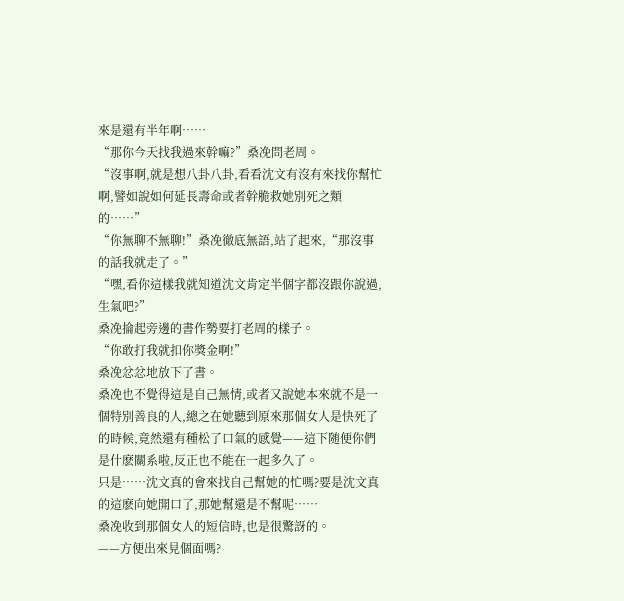來是還有半年啊……
“那你今天找我過來幹嘛?”桑凂問老周。
“沒事啊,就是想八卦八卦,看看沈文有沒有來找你幫忙啊,譬如說如何延長壽命或者幹脆救她別死之類的……”
“你無聊不無聊!”桑凂徹底無語,站了起來,“那沒事的話我就走了。”
“嘿,看你這樣我就知道沈文肯定半個字都沒跟你說過,生氣吧?”
桑凂掄起旁邊的書作勢要打老周的樣子。
“你敢打我就扣你獎金啊!”
桑凂忿忿地放下了書。
桑凂也不覺得這是自己無情,或者又說她本來就不是一個特別善良的人,總之在她聽到原來那個女人是快死了的時候,竟然還有種松了口氣的感覺——這下随便你們是什麽關系啦,反正也不能在一起多久了。
只是……沈文真的會來找自己幫她的忙嗎?要是沈文真的這麽向她開口了,那她幫還是不幫呢……
桑凂收到那個女人的短信時,也是很驚訝的。
——方便出來見個面嗎?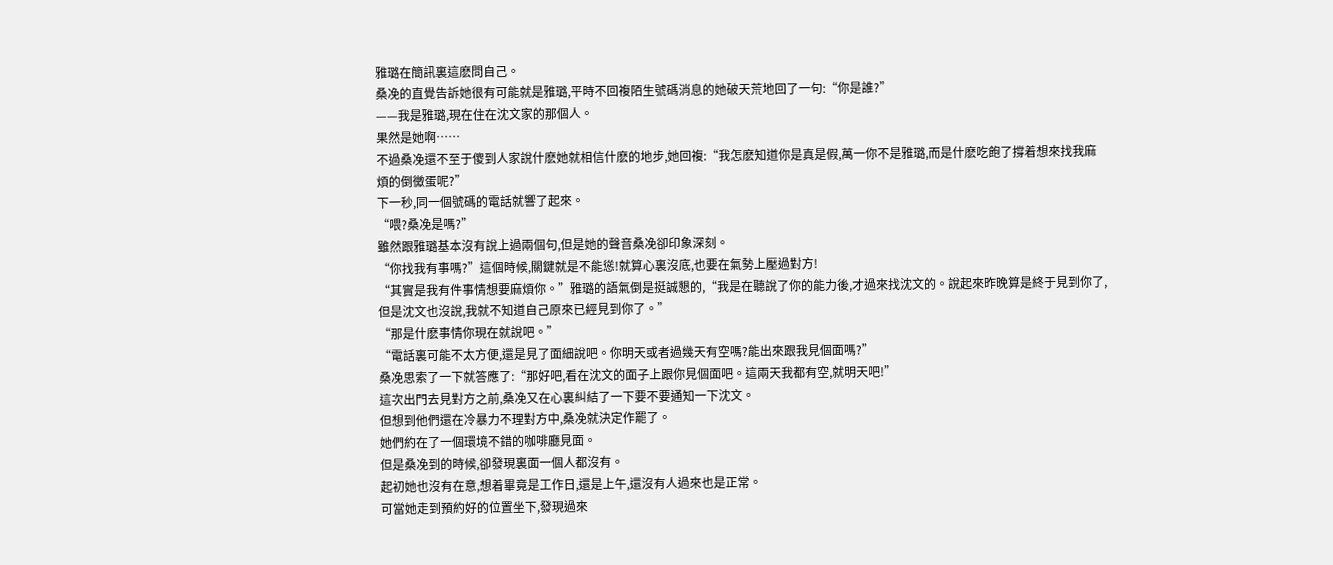雅璐在簡訊裏這麽問自己。
桑凂的直覺告訴她很有可能就是雅璐,平時不回複陌生號碼消息的她破天荒地回了一句:“你是誰?”
——我是雅璐,現在住在沈文家的那個人。
果然是她啊……
不過桑凂還不至于傻到人家說什麽她就相信什麽的地步,她回複:“我怎麽知道你是真是假,萬一你不是雅璐,而是什麽吃飽了撐着想來找我麻煩的倒黴蛋呢?”
下一秒,同一個號碼的電話就響了起來。
“喂?桑凂是嗎?”
雖然跟雅璐基本沒有說上過兩個句,但是她的聲音桑凂卻印象深刻。
“你找我有事嗎?”這個時候,關鍵就是不能慫!就算心裏沒底,也要在氣勢上壓過對方!
“其實是我有件事情想要麻煩你。”雅璐的語氣倒是挺誠懇的,“我是在聽說了你的能力後,才過來找沈文的。說起來昨晚算是終于見到你了,但是沈文也沒說,我就不知道自己原來已經見到你了。”
“那是什麽事情你現在就說吧。”
“電話裏可能不太方便,還是見了面細說吧。你明天或者過幾天有空嗎?能出來跟我見個面嗎?”
桑凂思索了一下就答應了:“那好吧,看在沈文的面子上跟你見個面吧。這兩天我都有空,就明天吧!”
這次出門去見對方之前,桑凂又在心裏糾結了一下要不要通知一下沈文。
但想到他們還在冷暴力不理對方中,桑凂就決定作罷了。
她們約在了一個環境不錯的咖啡廳見面。
但是桑凂到的時候,卻發現裏面一個人都沒有。
起初她也沒有在意,想着畢竟是工作日,還是上午,還沒有人過來也是正常。
可當她走到預約好的位置坐下,發現過來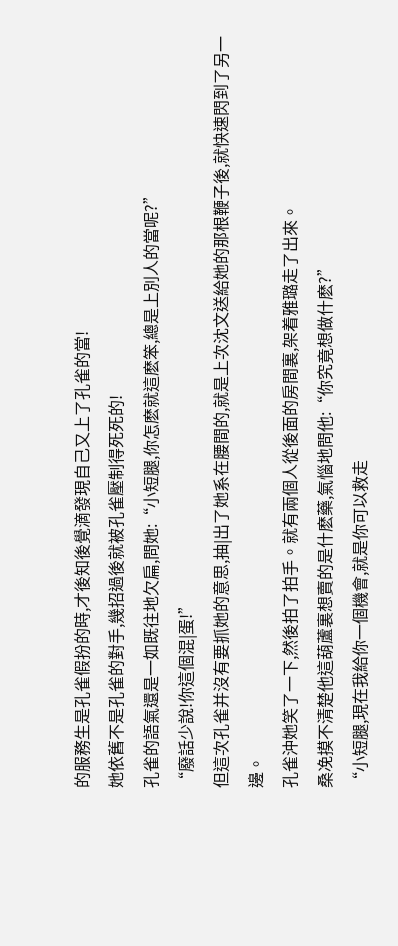的服務生是孔雀假扮的時,才後知後覺滴發現自己又上了孔雀的當!
她依舊不是孔雀的對手,幾招過後就被孔雀壓制得死死的!
孔雀的語氣還是一如既往地欠扁,問她:“小短腿,你怎麽就這麽笨,總是上別人的當呢?”
“廢話少說!你這個混|蛋!”
但這次孔雀并沒有要抓她的意思,抽|出了她系在腰間的,就是上次沈文送給她的那根鞭子後,就快速閃到了另一邊。
孔雀沖她笑了一下,然後拍了拍手。就有兩個人從後面的房間裏,架着雅璐走了出來。
桑凂摸不清楚他這葫蘆裏想賣的是什麽藥,氣惱地問他:“你究竟想做什麽?”
“小短腿,現在我給你一個機會,就是你可以救走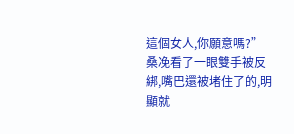這個女人,你願意嗎?”
桑凂看了一眼雙手被反綁,嘴巴還被堵住了的,明顯就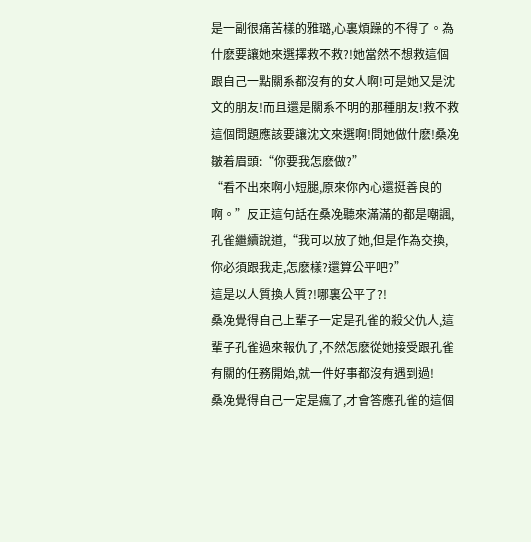是一副很痛苦樣的雅璐,心裏煩躁的不得了。為什麽要讓她來選擇救不救?!她當然不想救這個跟自己一點關系都沒有的女人啊!可是她又是沈文的朋友!而且還是關系不明的那種朋友!救不救這個問題應該要讓沈文來選啊!問她做什麽!桑凂皺着眉頭:“你要我怎麽做?”
“看不出來啊小短腿,原來你內心還挺善良的啊。”反正這句話在桑凂聽來滿滿的都是嘲諷,孔雀繼續說道,“我可以放了她,但是作為交換,你必須跟我走,怎麽樣?還算公平吧?”
這是以人質換人質?!哪裏公平了?!
桑凂覺得自己上輩子一定是孔雀的殺父仇人,這輩子孔雀過來報仇了,不然怎麽從她接受跟孔雀有關的任務開始,就一件好事都沒有遇到過!
桑凂覺得自己一定是瘋了,才會答應孔雀的這個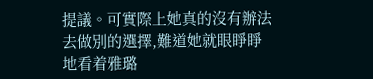提議。可實際上她真的沒有辦法去做別的選擇,難道她就眼睜睜地看着雅璐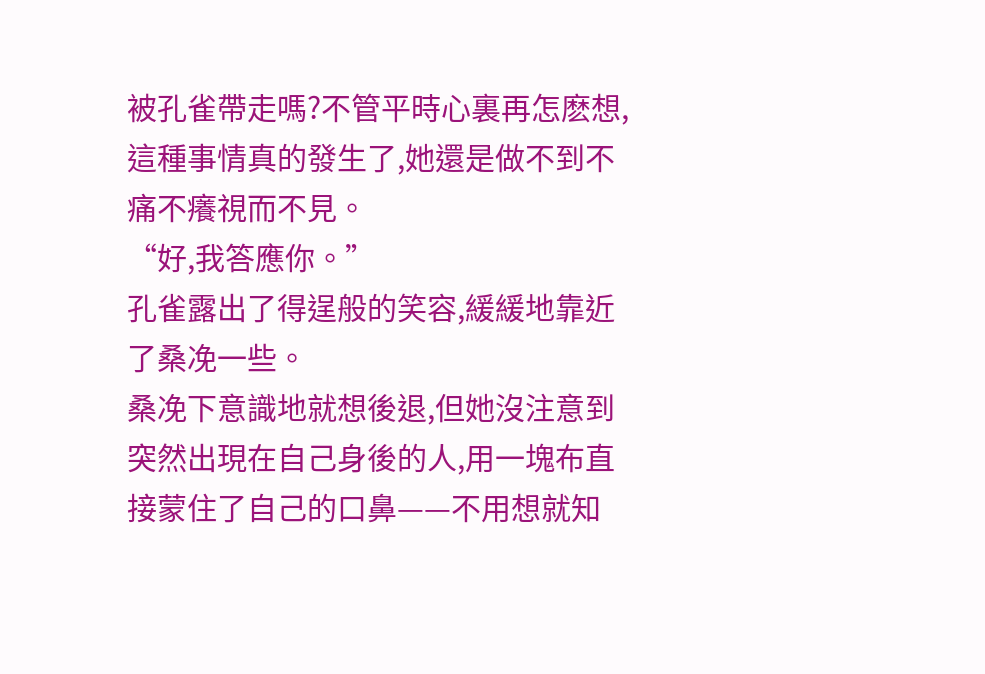被孔雀帶走嗎?不管平時心裏再怎麽想,這種事情真的發生了,她還是做不到不痛不癢視而不見。
“好,我答應你。”
孔雀露出了得逞般的笑容,緩緩地靠近了桑凂一些。
桑凂下意識地就想後退,但她沒注意到突然出現在自己身後的人,用一塊布直接蒙住了自己的口鼻——不用想就知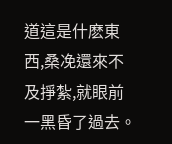道這是什麽東西,桑凂還來不及掙紮,就眼前一黑昏了過去。